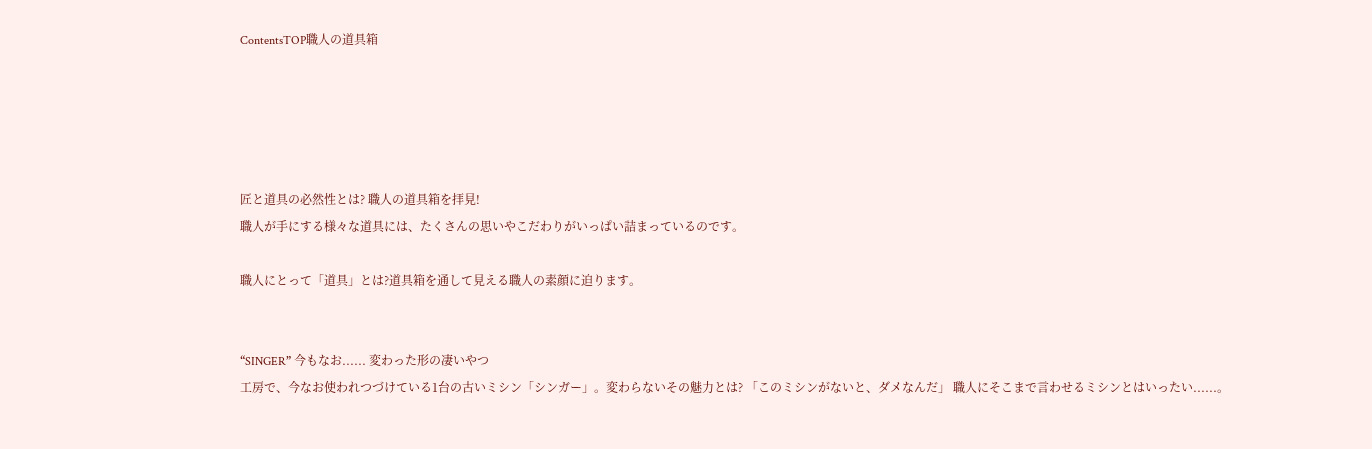ContentsTOP職人の道具箱





匠と道具の必然性とは? 職人の道具箱を拝見!
職人が手にする様々な道具には、たくさんの思いやこだわりがいっぱい詰まっているのです。

職人にとって「道具」とは?道具箱を通して見える職人の素顔に迫ります。


“SINGER” 今もなお...... 変わった形の凄いやつ
工房で、今なお使われつづけている1台の古いミシン「シンガー」。変わらないその魅力とは? 「このミシンがないと、ダメなんだ」 職人にそこまで言わせるミシンとはいったい......。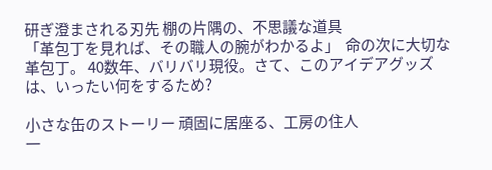研ぎ澄まされる刃先 棚の片隅の、不思議な道具
「革包丁を見れば、その職人の腕がわかるよ」  命の次に大切な革包丁。 40数年、バリバリ現役。さて、このアイデアグッズは、いったい何をするため?

小さな缶のストーリー 頑固に居座る、工房の住人
一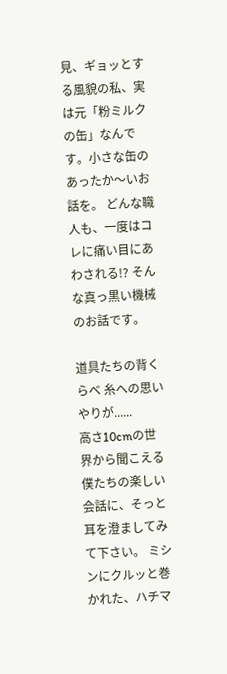見、ギョッとする風貌の私、実は元「粉ミルクの缶」なんです。小さな缶のあったか〜いお話を。 どんな職人も、一度はコレに痛い目にあわされる!? そんな真っ黒い機械のお話です。

道具たちの背くらべ 糸への思いやりが......
高さ10cmの世界から聞こえる僕たちの楽しい会話に、そっと耳を澄ましてみて下さい。 ミシンにクルッと巻かれた、ハチマ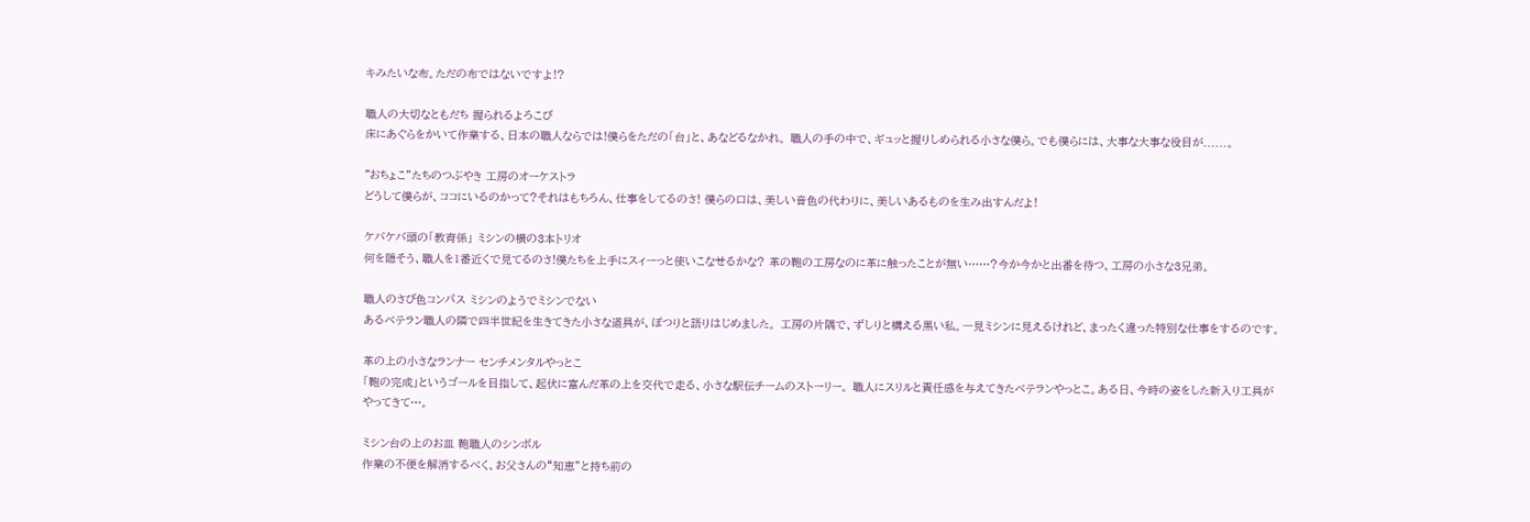キみたいな布。ただの布ではないですよ!?

職人の大切なともだち 握られるよろこび
床にあぐらをかいて作業する、日本の職人ならでは!僕らをただの「台」と、あなどるなかれ。 職人の手の中で、ギュッと握りしめられる小さな僕ら。でも僕らには、大事な大事な役目が......。

"おちょこ”たちのつぶやき 工房のオーケストラ
どうして僕らが、ココにいるのかって?それはもちろん、仕事をしてるのさ! 僕らの口は、美しい音色の代わりに、美しいあるものを生み出すんだよ!

ケバケバ頭の「教育係」 ミシンの横の3本トリオ
何を隠そう、職人を1番近くで見てるのさ!僕たちを上手にスィーっと使いこなせるかな? 革の鞄の工房なのに革に触ったことが無い……?今か今かと出番を待つ、工房の小さな3兄弟。

職人のさび色コンパス ミシンのようでミシンでない
あるベテラン職人の隣で四半世紀を生きてきた小さな道具が、ぽつりと語りはじめました。 工房の片隅で、ずしりと構える黒い私。一見ミシンに見えるけれど、まったく違った特別な仕事をするのです。

革の上の小さなランナー センチメンタルやっとこ
「鞄の完成」というゴールを目指して、起伏に富んだ革の上を交代で走る、小さな駅伝チームのストーリー。 職人にスリルと責任感を与えてきたベテランやっとこ。ある日、今時の姿をした新入り工具がやってきて…。

ミシン台の上のお皿 鞄職人のシンボル
作業の不便を解消するべく、お父さんの“知恵”と持ち前の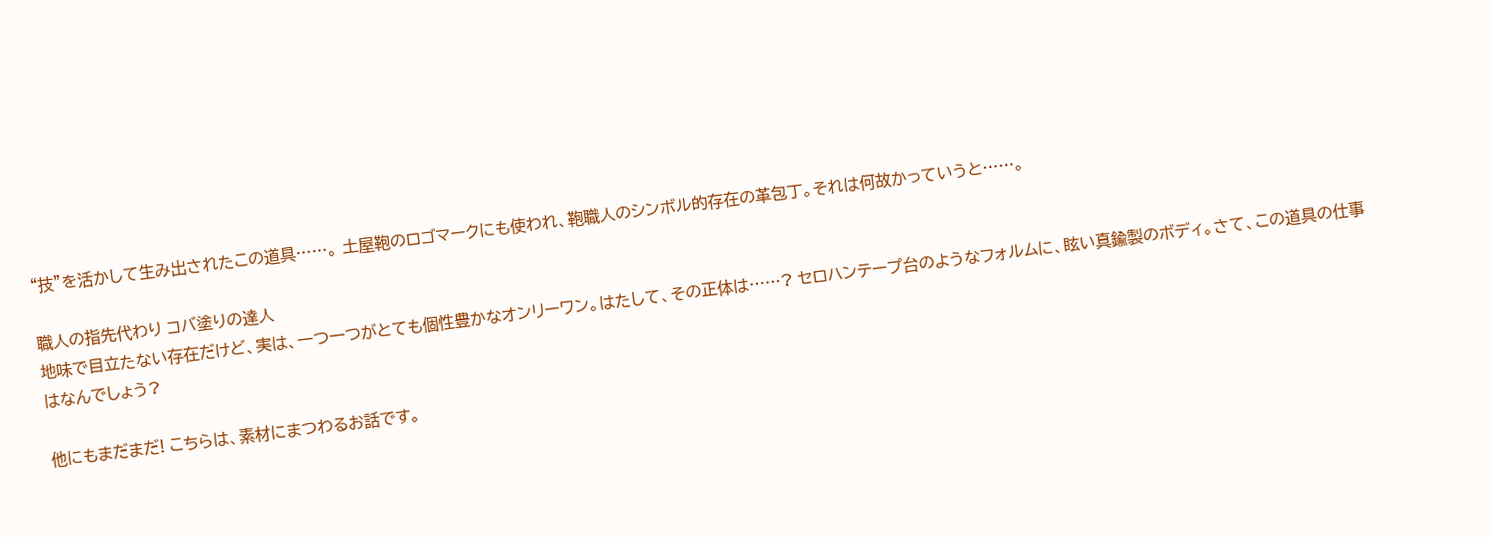“技”を活かして生み出されたこの道具……。 土屋鞄のロゴマークにも使われ、鞄職人のシンボル的存在の革包丁。それは何故かっていうと……。

職人の指先代わり コバ塗りの達人
地味で目立たない存在だけど、実は、一つ一つがとても個性豊かなオンリーワン。はたして、その正体は……? セロハンテープ台のようなフォルムに、眩い真鍮製のボディ。さて、この道具の仕事はなんでしょう?

他にもまだまだ! こちらは、素材にまつわるお話です。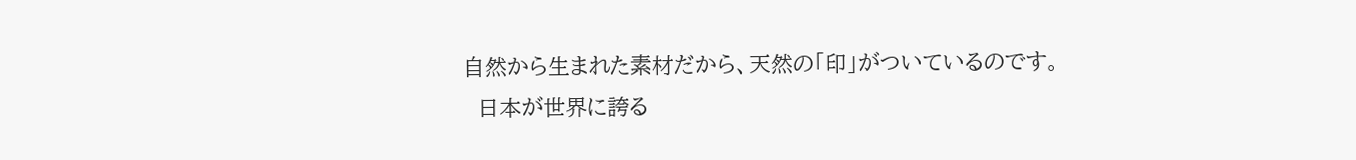自然から生まれた素材だから、天然の「印」がついているのです。
  日本が世界に誇る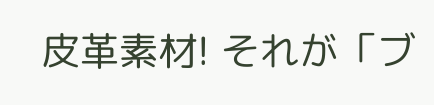皮革素材! それが「ブ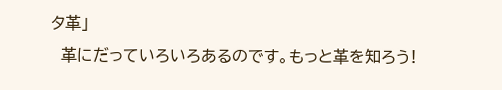タ革」
  革にだっていろいろあるのです。もっと革を知ろう!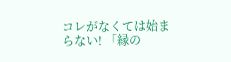コレがなくては始まらない! 「縁の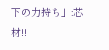下の力持ち」:芯材!!